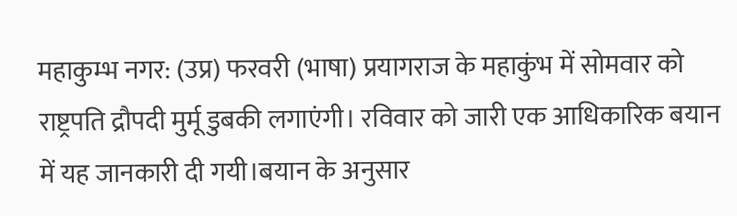महाकुम्भ नगर: (उप्र) फरवरी (भाषा) प्रयागराज के महाकुंभ में सोमवार को राष्ट्रपति द्रौपदी मुर्मू डुबकी लगाएंगी। रविवार को जारी एक आधिकारिक बयान में यह जानकारी दी गयी।बयान के अनुसार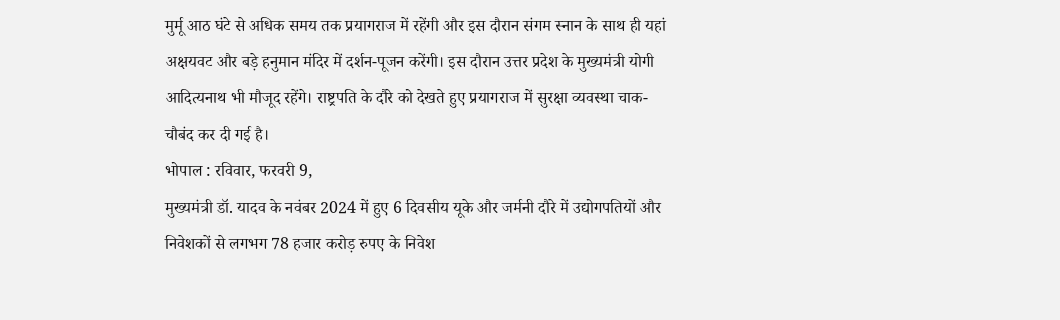मुर्मू आठ घंटे से अधिक समय तक प्रयागराज में रहेंगी और इस दौरान संगम स्नान के साथ ही यहां अक्षयवट और बड़े हनुमान मंदिर में दर्शन-पूजन करेंगी। इस दौरान उत्तर प्रदेश के मुख्यमंत्री योगी आदित्यनाथ भी मौजूद रहेंगे। राष्ट्रपति के दौरे को देखते हुए प्रयागराज में सुरक्षा व्यवस्था चाक-चौबंद कर दी गई है।
भोपाल : रविवार, फरवरी 9,
मुख्यमंत्री डॉ. यादव के नवंबर 2024 में हुए 6 दिवसीय यूके और जर्मनी दौरे में उद्योगपतियों और निवेशकों से लगभग 78 हजार करोड़ रुपए के निवेश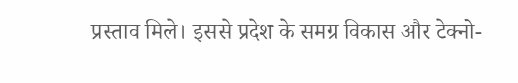प्रस्ताव मिले। इससे प्रदेश के समग्र विकास और टेक्नो-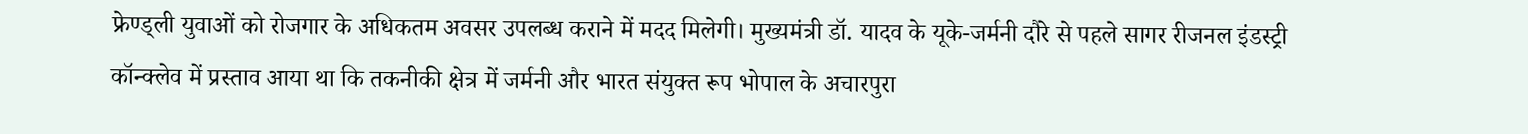फ्रेण्ड्ली युवाओं को रोजगार के अधिकतम अवसर उपलब्ध कराने में मदद मिलेगी। मुख्यमंत्री डॉ. यादव के यूके-जर्मनी दौरे से पहले सागर रीजनल इंडस्ट्री कॉन्क्लेव में प्रस्ताव आया था कि तकनीकी क्षेत्र में जर्मनी और भारत संयुक्त रूप भोपाल के अचारपुरा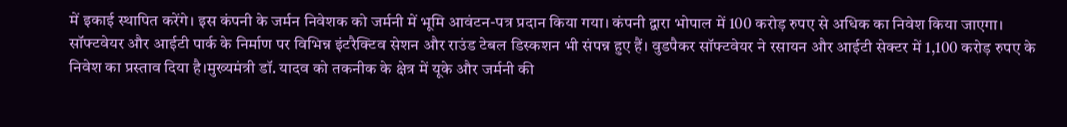में इकाई स्थापित करेंगे। इस कंपनी के जर्मन निवेशक को जर्मनी में भूमि आवंटन-पत्र प्रदान किया गया। कंपनी द्वारा भोपाल में 100 करोड़ रुपए से अधिक का निवेश किया जाएगा। सॉफ्टवेयर और आईटी पार्क के निर्माण पर विभिन्न इंटरैक्टिव सेशन और राउंड टेबल डिस्कशन भी संपन्न हुए हैं। वुडपैकर सॉफ्टवेयर ने रसायन और आईटी सेक्टर में 1,100 करोड़ रुपए के निवेश का प्रस्ताव दिया है।मुख्यमंत्री डॉ. यादव को तकनीक के क्षेत्र में यूके और जर्मनी की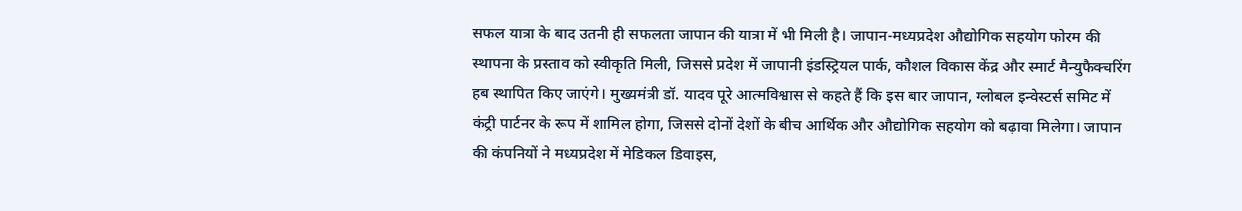सफल यात्रा के बाद उतनी ही सफलता जापान की यात्रा में भी मिली है। जापान-मध्यप्रदेश औद्योगिक सहयोग फोरम की स्थापना के प्रस्ताव को स्वीकृति मिली, जिससे प्रदेश में जापानी इंडस्ट्रियल पार्क, कौशल विकास केंद्र और स्मार्ट मैन्युफैक्चरिंग हब स्थापित किए जाएंगे। मुख्यमंत्री डॉ. यादव पूरे आत्मविश्वास से कहते हैं कि इस बार जापान, ग्लोबल इन्वेस्टर्स समिट में कंट्री पार्टनर के रूप में शामिल होगा, जिससे दोनों देशों के बीच आर्थिक और औद्योगिक सहयोग को बढ़ावा मिलेगा। जापान की कंपनियों ने मध्यप्रदेश में मेडिकल डिवाइस,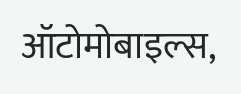ऑटोमोबाइल्स,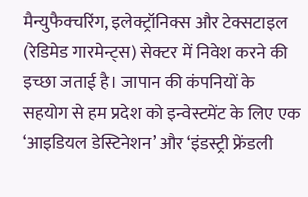मैन्युफैक्चरिंग, इलेक्ट्रॉनिक्स और टेक्सटाइल (रेडिमेड गारमेन्ट्स) सेक्टर में निवेश करने की इच्छा जताई है। जापान की कंपनियों के सहयोग से हम प्रदेश को इन्वेस्टमेंट के लिए एक ‘आइडियल डेस्टिनेशन’ और ‘इंडस्ट्री फ्रेंडली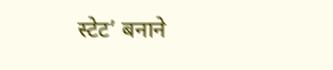स्टेट’ बनाने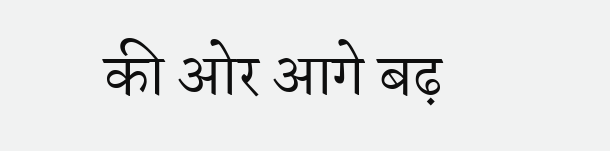की ओर आगे बढ़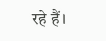रहे हैं।